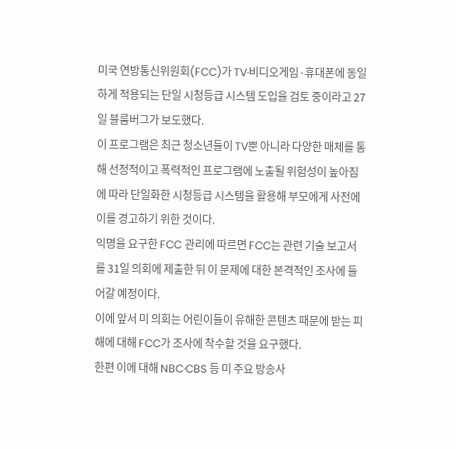미국 연방통신위원회(FCC)가 TV·비디오게임·휴대폰에 동일하게 적용되는 단일 시청등급 시스템 도입을 검토 중이라고 27일 블룸버그가 보도했다.
이 프로그램은 최근 청소년들이 TV뿐 아니라 다양한 매체를 통해 선정적이고 폭력적인 프로그램에 노출될 위험성이 높아짐에 따라 단일화한 시청등급 시스템을 활용해 부모에게 사전에 이를 경고하기 위한 것이다.
익명을 요구한 FCC 관리에 따르면 FCC는 관련 기술 보고서를 31일 의회에 제출한 뒤 이 문제에 대한 본격적인 조사에 들어갈 예정이다.
이에 앞서 미 의회는 어린이들이 유해한 콘텐츠 때문에 받는 피해에 대해 FCC가 조사에 착수할 것을 요구했다.
한편 이에 대해 NBC·CBS 등 미 주요 방송사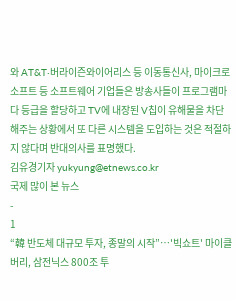와 AT&T·버라이즌와이어리스 등 이동통신사, 마이크로소프트 등 소프트웨어 기업들은 방송사들이 프로그램마다 등급을 할당하고 TV에 내장된 V칩이 유해물을 차단해주는 상황에서 또 다른 시스템을 도입하는 것은 적절하지 않다며 반대의사를 표명했다.
김유경기자 yukyung@etnews.co.kr
국제 많이 본 뉴스
-
1
“韓 반도체 대규모 투자, 종말의 시작”…'빅쇼트' 마이클 버리, 삼전닉스 800조 투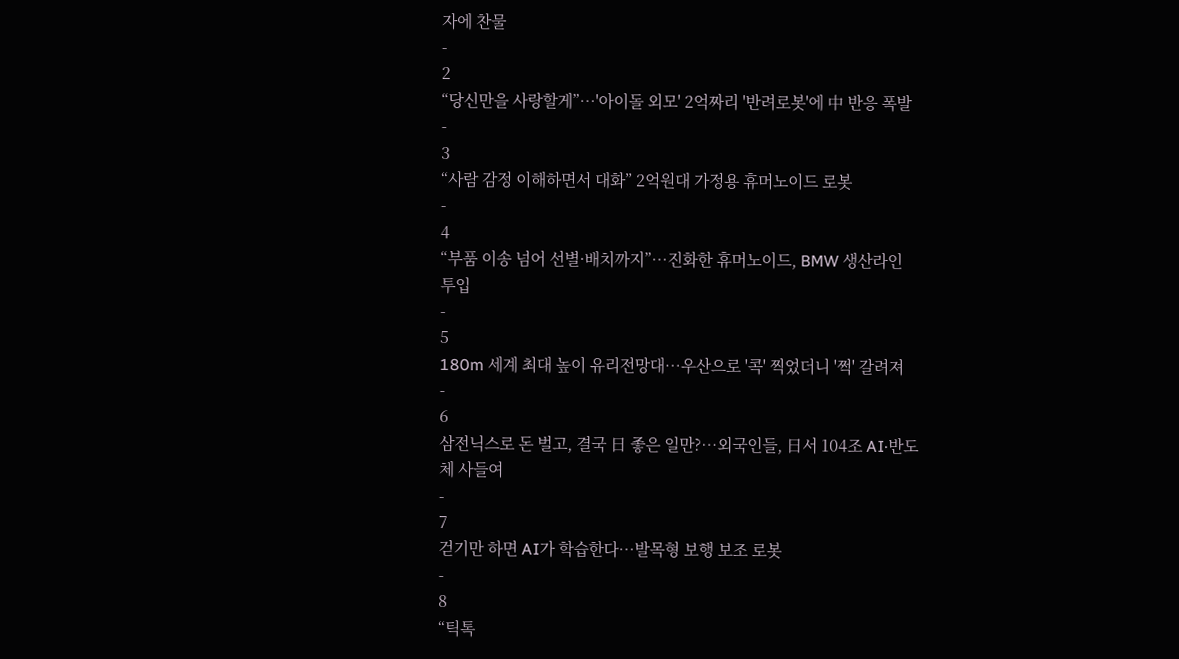자에 찬물
-
2
“당신만을 사랑할게”…'아이돌 외모' 2억짜리 '반려로봇'에 中 반응 폭발
-
3
“사람 감정 이해하면서 대화” 2억원대 가정용 휴머노이드 로봇
-
4
“부품 이송 넘어 선별·배치까지”…진화한 휴머노이드, BMW 생산라인 투입
-
5
180m 세계 최대 높이 유리전망대…우산으로 '콕' 찍었더니 '쩍' 갈려져
-
6
삼전닉스로 돈 벌고, 결국 日 좋은 일만?…외국인들, 日서 104조 AI·반도체 사들여
-
7
걷기만 하면 AI가 학습한다…발목형 보행 보조 로봇
-
8
“틱톡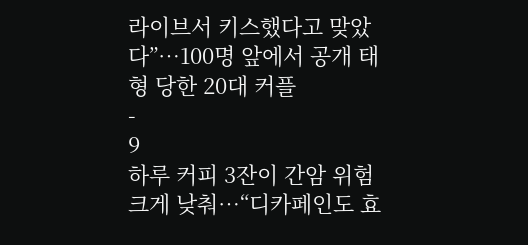라이브서 키스했다고 맞았다”…100명 앞에서 공개 태형 당한 20대 커플
-
9
하루 커피 3잔이 간암 위험 크게 낮춰…“디카페인도 효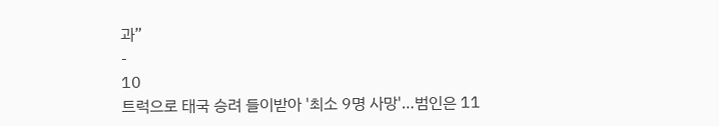과”
-
10
트럭으로 태국 승려 들이받아 '최소 9명 사망'…범인은 11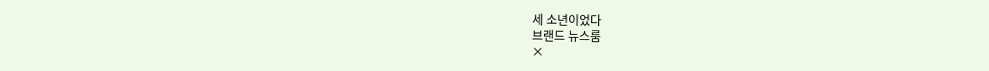세 소년이었다
브랜드 뉴스룸
×